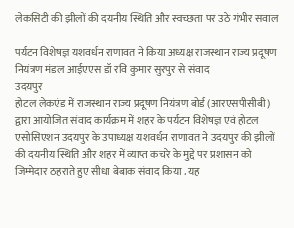लेकसिटी की झीलों की दयनीय स्थिति और स्वच्छता पर उठे गंभीर सवाल

पर्यटन विशेषज्ञ यशवर्धन राणावत ने किया अध्यक्ष राजस्थान राज्य प्रदूषण नियंत्रण मंडल आईएएस डॉ रवि कुमार सुरपुर से संवाद
उदयपुर
होटल लेकएंड में राजस्थान राज्य प्रदूषण नियंत्रण बोर्ड (आरएसपीसीबी) द्वारा आयोजित संवाद कार्यक्रम में शहर के पर्यटन विशेषज्ञ एवं होटल एसोसिएशन उदयपुर के उपाध्यक्ष यशवर्धन राणावत ने उदयपुर की झीलों की दयनीय स्थिति और शहर में व्याप्त कचरे के मुद्दे पर प्रशासन को जिम्मेदार ठहराते हुए सीधा बेबाक संवाद किया . यह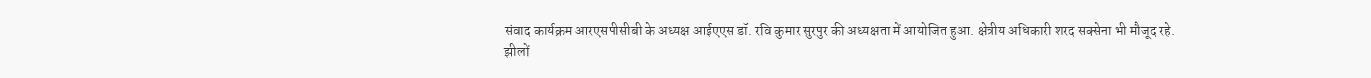संवाद कार्यक्रम आरएसपीसीबी के अध्यक्ष आईएएस डॉ. रवि कुमार सुरपुर की अध्यक्षता में आयोजित हुआ. क्षेत्रीय अधिकारी शरद सक्सेना भी मौजूद रहे.
झीलों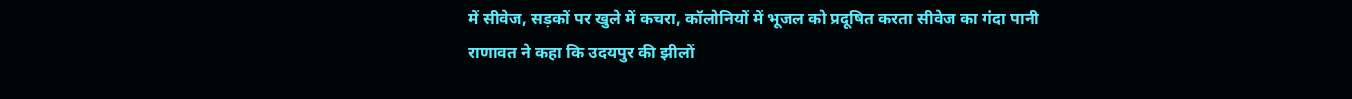में सीवेज, सड़कों पर खुले में कचरा, कॉलोनियों में भूजल को प्रदूषित करता सीवेज का गंदा पानी
राणावत ने कहा कि उदयपुर की झीलों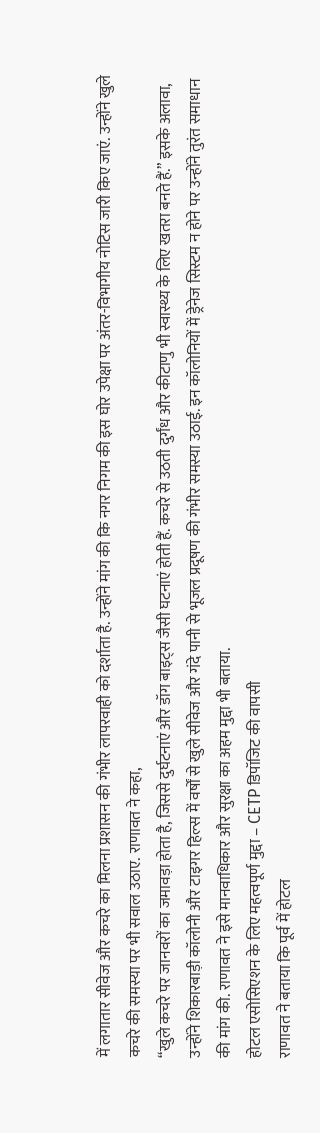में लगातार सीवेज और कचरे का मिलना प्रशासन की गंभीर लापरवाही को दर्शाता है. उन्होंने मांग की कि नगर निगम की इस घोर उपेक्षा पर अंतर-विभागीय नोटिस जारी किए जाएं. उन्होंने खुले कचरे की समस्या पर भी सवाल उठाए. राणावत ने कहा,
“खुले कचरे पर जानवरों का जमावड़ा होता है, जिससे दुर्घटनाएं और डॉग बाइट्स जैसी घटनाएं होती हैं. कचरे से उठती दुर्गंध और कीटाणु भी स्वास्थ्य के लिए खतरा बनते हैं.” इसके अलावा, उन्होंने शिकारबाड़ी कॉलोनी और टाइगर हिल्स में वर्षों से खुले सीवेज और गंदे पानी से भूजल प्रदूषण की गंभीर समस्या उठाई. इन कॉलोनियों में ड्रेनेज सिस्टम न होने पर उन्होंने तुरंत समाधान की मांग की. राणावत ने इसे मानवाधिकार और सुरक्षा का अहम मुद्दा भी बताया.
होटल एसोसिएशन के लिए महत्वपूर्ण मुद्दा – CETP डिपॉजिट की वापसी
राणावत ने बताया कि पूर्व में होटल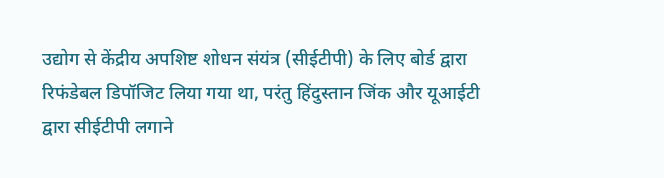उद्योग से केंद्रीय अपशिष्ट शोधन संयंत्र (सीईटीपी) के लिए बोर्ड द्वारा रिफंडेबल डिपॉजिट लिया गया था, परंतु हिंदुस्तान जिंक और यूआईटी द्वारा सीईटीपी लगाने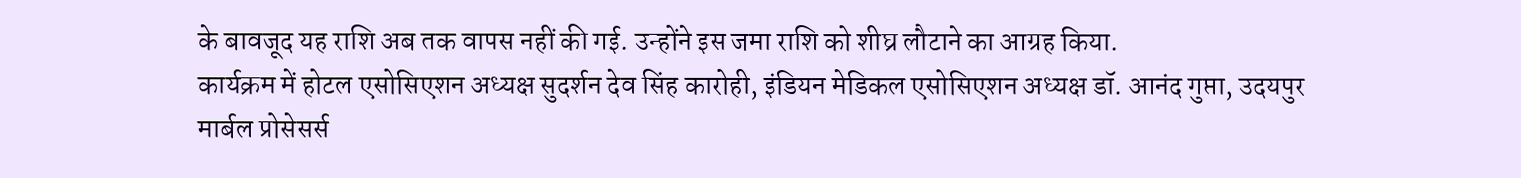के बावजूद यह राशि अब तक वापस नहीं की गई. उन्होंने इस जमा राशि को शीघ्र लौटाने का आग्रह किया.
कार्यक्रम में होटल एसोसिएशन अध्यक्ष सुदर्शन देव सिंह कारोही, इंडियन मेडिकल एसोसिएशन अध्यक्ष डॉ. आनंद गुप्ता, उदयपुर मार्बल प्रोसेसर्स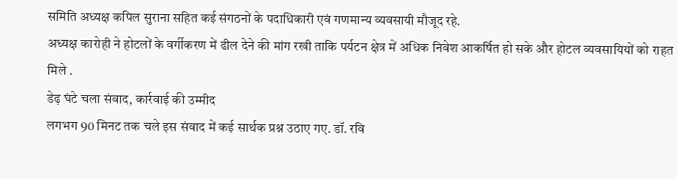समिति अध्यक्ष कपिल सुराना सहित कई संगठनों के पदाधिकारी एवं गणमान्य व्यवसायी मौजूद रहे.
अध्यक्ष कारोही ने होटलों के वर्गीकरण में ढील देने की मांग रखी ताकि पर्यटन क्षेत्र में अधिक निवेश आकर्षित हो सके और होटल व्यवसायियों को राहत मिले .
डेढ़ घंटे चला संवाद, कार्रवाई की उम्मीद
लगभग 90 मिनट तक चले इस संवाद में कई सार्थक प्रश्न उठाए गए. डॉ. रवि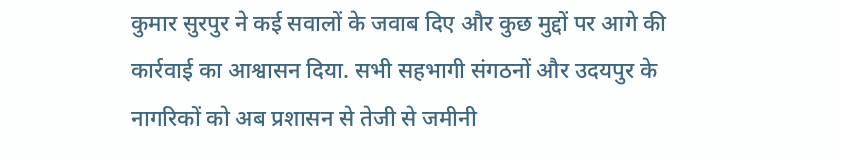कुमार सुरपुर ने कई सवालों के जवाब दिए और कुछ मुद्दों पर आगे की कार्रवाई का आश्वासन दिया. सभी सहभागी संगठनों और उदयपुर के नागरिकों को अब प्रशासन से तेजी से जमीनी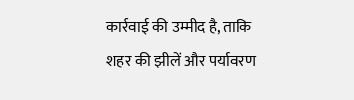कार्रवाई की उम्मीद है, ताकि शहर की झीलें और पर्यावरण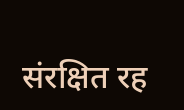संरक्षित रह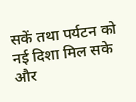सकें तथा पर्यटन को नई दिशा मिल सके और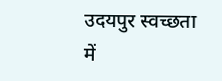उदयपुर स्वच्छता में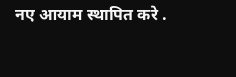नए आयाम स्थापित करे .